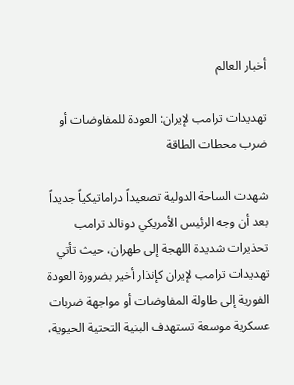أخبار العالم

تهديدات ترامب لإيران: العودة للمفاوضات أو ضرب محطات الطاقة

شهدت الساحة الدولية تصعيداً دراماتيكياً جديداً بعد أن وجه الرئيس الأمريكي دونالد ترامب تحذيرات شديدة اللهجة إلى طهران، حيث تأتي تهديدات ترامب لإيران كإنذار أخير بضرورة العودة الفورية إلى طاولة المفاوضات أو مواجهة ضربات عسكرية موسعة تستهدف البنية التحتية الحيوية،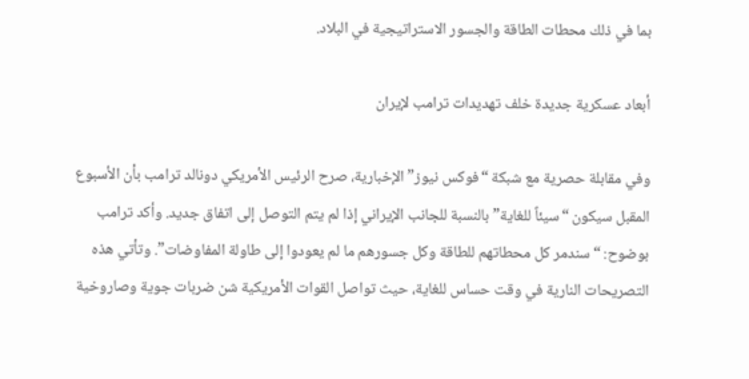بما في ذلك محطات الطاقة والجسور الاستراتيجية في البلاد.

أبعاد عسكرية جديدة خلف تهديدات ترامب لإيران

وفي مقابلة حصرية مع شبكة “فوكس نيوز” الإخبارية، صرح الرئيس الأمريكي دونالد ترامب بأن الأسبوع المقبل سيكون “سيئاً للغاية” بالنسبة للجانب الإيراني إذا لم يتم التوصل إلى اتفاق جديد. وأكد ترامب بوضوح: “سندمر كل محطاتهم للطاقة وكل جسورهم ما لم يعودوا إلى طاولة المفاوضات”. وتأتي هذه التصريحات النارية في وقت حساس للغاية، حيث تواصل القوات الأمريكية شن ضربات جوية وصاروخية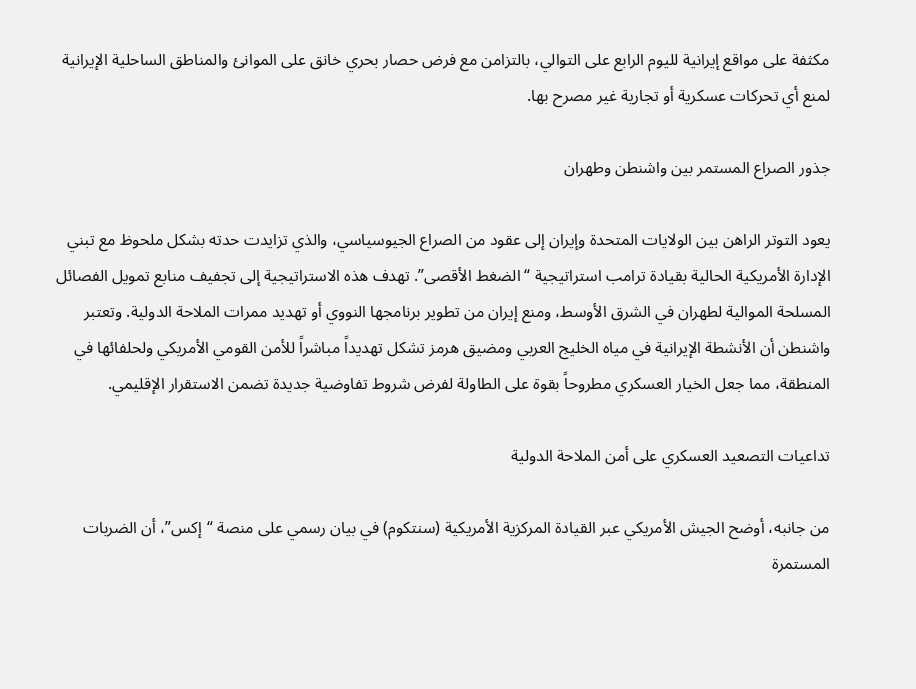مكثفة على مواقع إيرانية لليوم الرابع على التوالي، بالتزامن مع فرض حصار بحري خانق على الموانئ والمناطق الساحلية الإيرانية لمنع أي تحركات عسكرية أو تجارية غير مصرح بها.

جذور الصراع المستمر بين واشنطن وطهران

يعود التوتر الراهن بين الولايات المتحدة وإيران إلى عقود من الصراع الجيوسياسي، والذي تزايدت حدته بشكل ملحوظ مع تبني الإدارة الأمريكية الحالية بقيادة ترامب استراتيجية “الضغط الأقصى”. تهدف هذه الاستراتيجية إلى تجفيف منابع تمويل الفصائل المسلحة الموالية لطهران في الشرق الأوسط، ومنع إيران من تطوير برنامجها النووي أو تهديد ممرات الملاحة الدولية. وتعتبر واشنطن أن الأنشطة الإيرانية في مياه الخليج العربي ومضيق هرمز تشكل تهديداً مباشراً للأمن القومي الأمريكي ولحلفائها في المنطقة، مما جعل الخيار العسكري مطروحاً بقوة على الطاولة لفرض شروط تفاوضية جديدة تضمن الاستقرار الإقليمي.

تداعيات التصعيد العسكري على أمن الملاحة الدولية

من جانبه، أوضح الجيش الأمريكي عبر القيادة المركزية الأمريكية (سنتكوم) في بيان رسمي على منصة “إكس”، أن الضربات المستمرة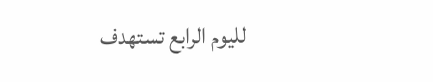لليوم الرابع تستهدف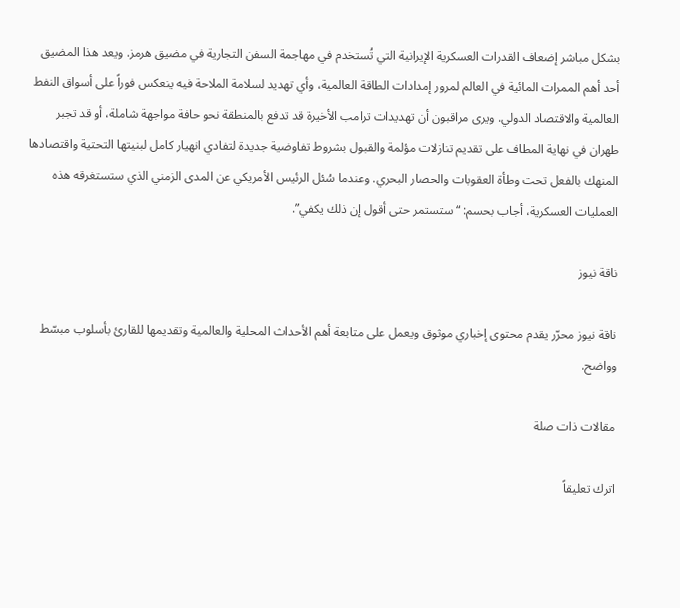بشكل مباشر إضعاف القدرات العسكرية الإيرانية التي تُستخدم في مهاجمة السفن التجارية في مضيق هرمز. ويعد هذا المضيق أحد أهم الممرات المائية في العالم لمرور إمدادات الطاقة العالمية، وأي تهديد لسلامة الملاحة فيه ينعكس فوراً على أسواق النفط العالمية والاقتصاد الدولي. ويرى مراقبون أن تهديدات ترامب الأخيرة قد تدفع بالمنطقة نحو حافة مواجهة شاملة، أو قد تجبر طهران في نهاية المطاف على تقديم تنازلات مؤلمة والقبول بشروط تفاوضية جديدة لتفادي انهيار كامل لبنيتها التحتية واقتصادها المنهك بالفعل تحت وطأة العقوبات والحصار البحري. وعندما سُئل الرئيس الأمريكي عن المدى الزمني الذي ستستغرقه هذه العمليات العسكرية، أجاب بحسم: “ستستمر حتى أقول إن ذلك يكفي”.

ناقة نيوز

ناقة نيوز محرّر يقدم محتوى إخباري موثوق ويعمل على متابعة أهم الأحداث المحلية والعالمية وتقديمها للقارئ بأسلوب مبسّط وواضح.

مقالات ذات صلة

اترك تعليقاً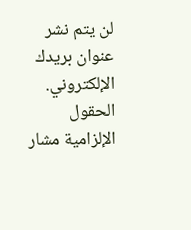لن يتم نشر عنوان بريدك الإلكتروني. الحقول الإلزامية مشار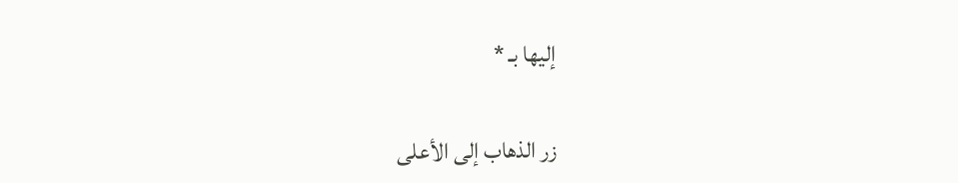إليها بـ *

زر الذهاب إلى الأعلى